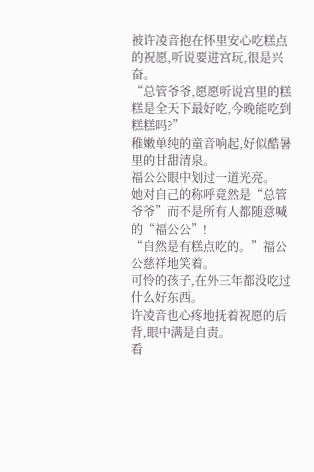被许凌音抱在怀里安心吃糕点的祝愿,听说要进宫玩,很是兴奋。
“总管爷爷,愿愿听说宫里的糕糕是全天下最好吃,今晚能吃到糕糕吗?”
稚嫩单纯的童音响起,好似酷暑里的甘甜清泉。
福公公眼中划过一道光亮。
她对自己的称呼竟然是“总管爷爷”而不是所有人都随意喊的“福公公”!
“自然是有糕点吃的。”福公公慈祥地笑着。
可怜的孩子,在外三年都没吃过什么好东西。
许凌音也心疼地抚着祝愿的后背,眼中满是自责。
看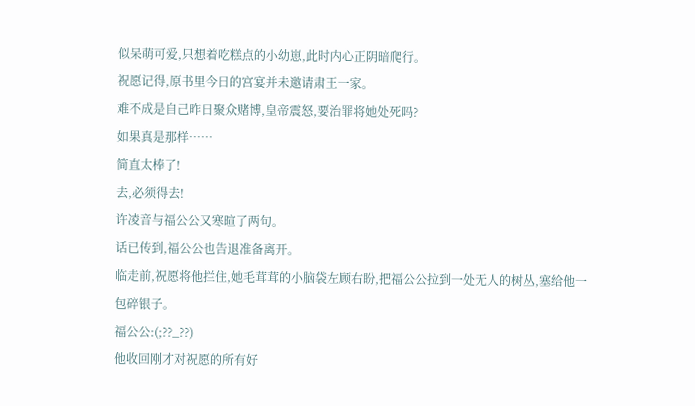似呆萌可爱,只想着吃糕点的小幼崽,此时内心正阴暗爬行。
祝愿记得,原书里今日的宫宴并未邀请肃王一家。
难不成是自己昨日聚众赌博,皇帝震怒,要治罪将她处死吗?
如果真是那样……
简直太棒了!
去,必须得去!
许凌音与福公公又寒暄了两句。
话已传到,福公公也告退准备离开。
临走前,祝愿将他拦住,她毛茸茸的小脑袋左顾右盼,把福公公拉到一处无人的树丛,塞给他一包碎银子。
福公公:(;??_??)
他收回刚才对祝愿的所有好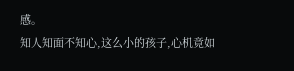感。
知人知面不知心,这么小的孩子,心机竟如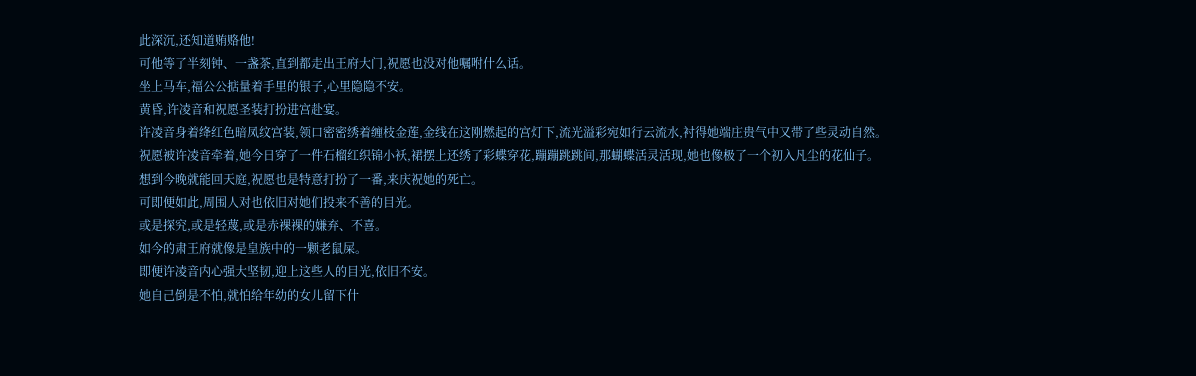此深沉,还知道贿赂他!
可他等了半刻钟、一盏茶,直到都走出王府大门,祝愿也没对他嘱咐什么话。
坐上马车,福公公掂量着手里的银子,心里隐隐不安。
黄昏,许凌音和祝愿圣装打扮进宫赴宴。
许凌音身着绛红色暗凤纹宫装,领口密密绣着缠枝金莲,金线在这刚燃起的宫灯下,流光溢彩宛如行云流水,衬得她端庄贵气中又带了些灵动自然。
祝愿被许凌音牵着,她今日穿了一件石榴红织锦小袄,裙摆上还绣了彩蝶穿花,蹦蹦跳跳间,那蝴蝶活灵活现,她也像极了一个初入凡尘的花仙子。
想到今晚就能回天庭,祝愿也是特意打扮了一番,来庆祝她的死亡。
可即便如此,周围人对也依旧对她们投来不善的目光。
或是探究,或是轻蔑,或是赤裸裸的嫌弃、不喜。
如今的肃王府就像是皇族中的一颗老鼠屎。
即便许凌音内心强大坚韧,迎上这些人的目光,依旧不安。
她自己倒是不怕,就怕给年幼的女儿留下什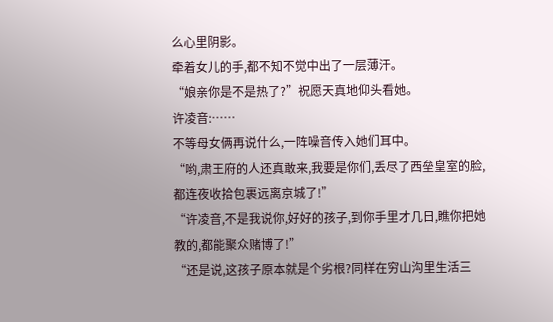么心里阴影。
牵着女儿的手,都不知不觉中出了一层薄汗。
“娘亲你是不是热了?”祝愿天真地仰头看她。
许凌音:……
不等母女俩再说什么,一阵噪音传入她们耳中。
“哟,肃王府的人还真敢来,我要是你们,丢尽了西垒皇室的脸,都连夜收拾包裹远离京城了!”
“许凌音,不是我说你,好好的孩子,到你手里才几日,瞧你把她教的,都能聚众赌博了!”
“还是说,这孩子原本就是个劣根?同样在穷山沟里生活三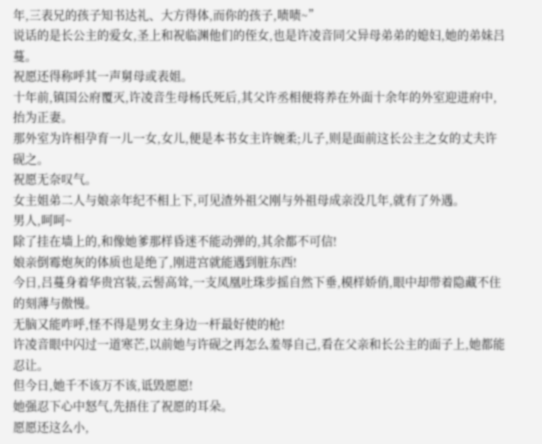年,三表兄的孩子知书达礼、大方得体,而你的孩子,啧啧~”
说话的是长公主的爱女,圣上和祝临渊他们的侄女,也是许凌音同父异母弟弟的媳妇,她的弟妹吕蔓。
祝愿还得称呼其一声舅母或表姐。
十年前,镇国公府覆灭,许凌音生母杨氏死后,其父许丞相便将养在外面十余年的外室迎进府中,抬为正妻。
那外室为许相孕育一儿一女,女儿,便是本书女主许婉柔;儿子,则是面前这长公主之女的丈夫许砚之。
祝愿无奈叹气。
女主姐弟二人与娘亲年纪不相上下,可见渣外祖父刚与外祖母成亲没几年,就有了外遇。
男人,呵呵~
除了挂在墙上的,和像她爹那样昏迷不能动弹的,其余都不可信!
娘亲倒霉炮灰的体质也是绝了,刚进宫就能遇到脏东西!
今日,吕蔓身着华贵宫装,云髻高耸,一支凤凰吐珠步摇自然下垂,模样娇俏,眼中却带着隐藏不住的刻薄与傲慢。
无脑又能咋呼,怪不得是男女主身边一杆最好使的枪!
许凌音眼中闪过一道寒芒,以前她与许砚之再怎么羞辱自己,看在父亲和长公主的面子上,她都能忍让。
但今日,她千不该万不该,诋毁愿愿!
她强忍下心中怒气,先捂住了祝愿的耳朵。
愿愿还这么小,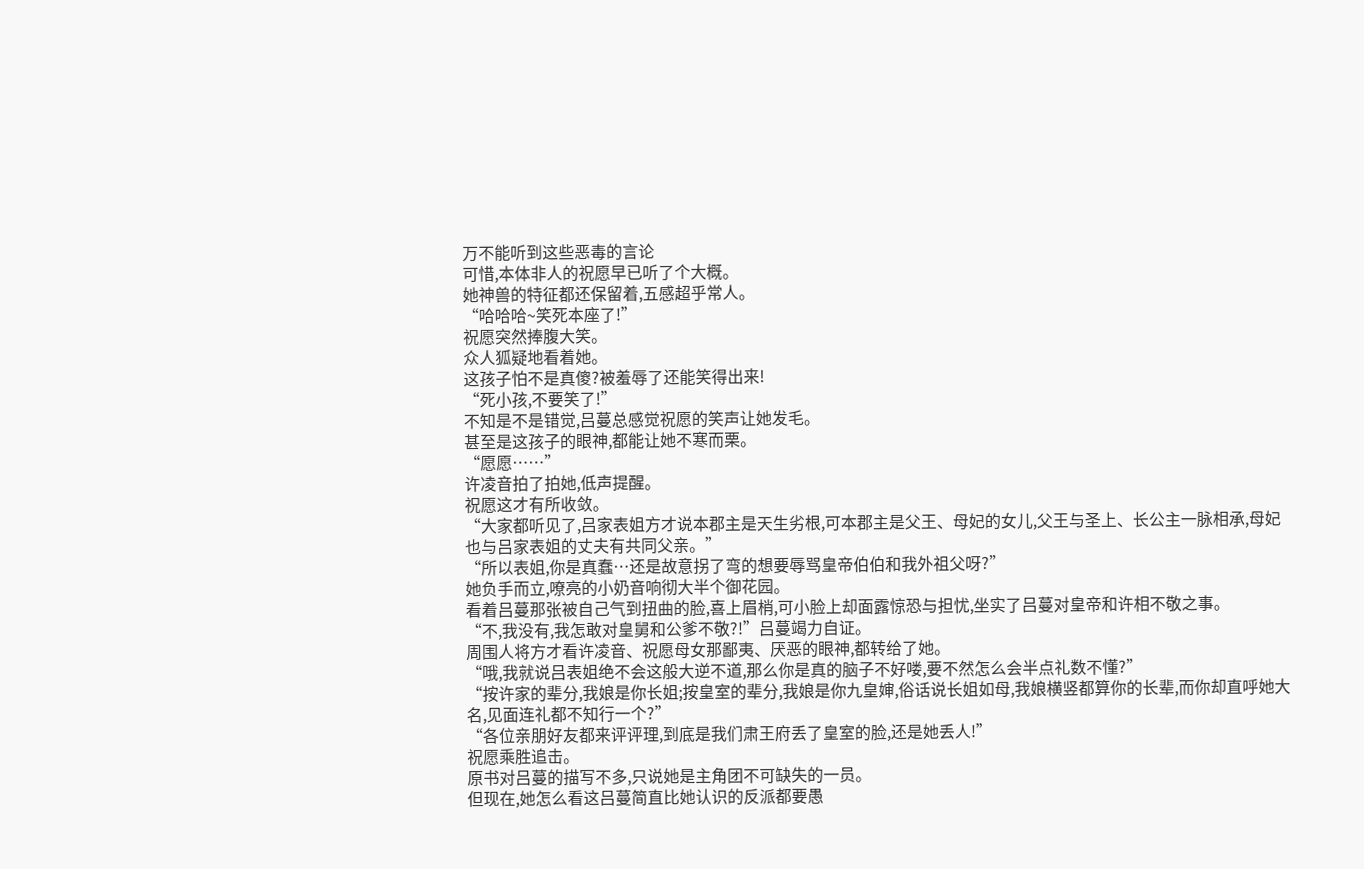万不能听到这些恶毒的言论
可惜,本体非人的祝愿早已听了个大概。
她神兽的特征都还保留着,五感超乎常人。
“哈哈哈~笑死本座了!”
祝愿突然捧腹大笑。
众人狐疑地看着她。
这孩子怕不是真傻?被羞辱了还能笑得出来!
“死小孩,不要笑了!”
不知是不是错觉,吕蔓总感觉祝愿的笑声让她发毛。
甚至是这孩子的眼神,都能让她不寒而栗。
“愿愿……”
许凌音拍了拍她,低声提醒。
祝愿这才有所收敛。
“大家都听见了,吕家表姐方才说本郡主是天生劣根,可本郡主是父王、母妃的女儿,父王与圣上、长公主一脉相承,母妃也与吕家表姐的丈夫有共同父亲。”
“所以表姐,你是真蠢…还是故意拐了弯的想要辱骂皇帝伯伯和我外祖父呀?”
她负手而立,嘹亮的小奶音响彻大半个御花园。
看着吕蔓那张被自己气到扭曲的脸,喜上眉梢,可小脸上却面露惊恐与担忧,坐实了吕蔓对皇帝和许相不敬之事。
“不,我没有,我怎敢对皇舅和公爹不敬?!”吕蔓竭力自证。
周围人将方才看许凌音、祝愿母女那鄙夷、厌恶的眼神,都转给了她。
“哦,我就说吕表姐绝不会这般大逆不道,那么你是真的脑子不好喽,要不然怎么会半点礼数不懂?”
“按许家的辈分,我娘是你长姐;按皇室的辈分,我娘是你九皇婶,俗话说长姐如母,我娘横竖都算你的长辈,而你却直呼她大名,见面连礼都不知行一个?”
“各位亲朋好友都来评评理,到底是我们肃王府丢了皇室的脸,还是她丢人!”
祝愿乘胜追击。
原书对吕蔓的描写不多,只说她是主角团不可缺失的一员。
但现在,她怎么看这吕蔓简直比她认识的反派都要愚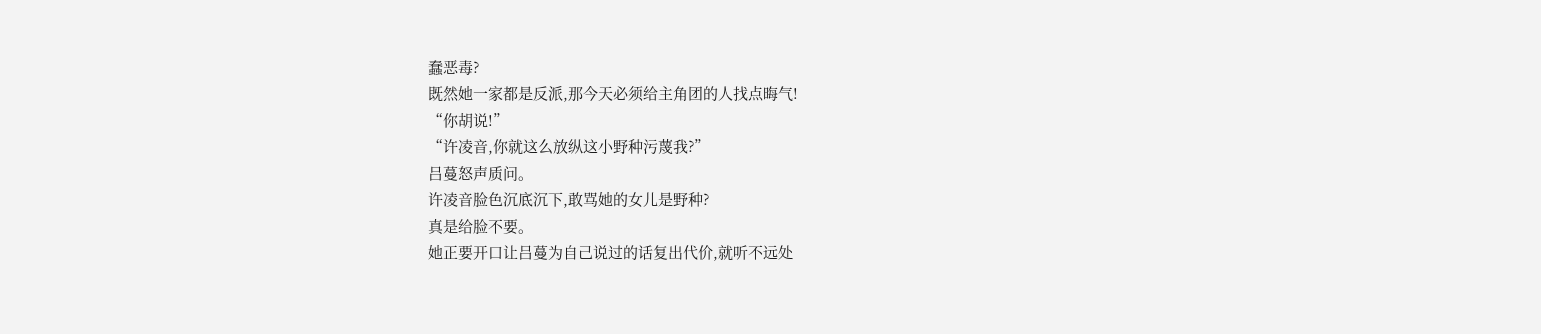蠢恶毒?
既然她一家都是反派,那今天必须给主角团的人找点晦气!
“你胡说!”
“许凌音,你就这么放纵这小野种污蔑我?”
吕蔓怒声质问。
许凌音脸色沉底沉下,敢骂她的女儿是野种?
真是给脸不要。
她正要开口让吕蔓为自己说过的话复出代价,就听不远处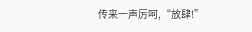传来一声厉呵,“放肆!”